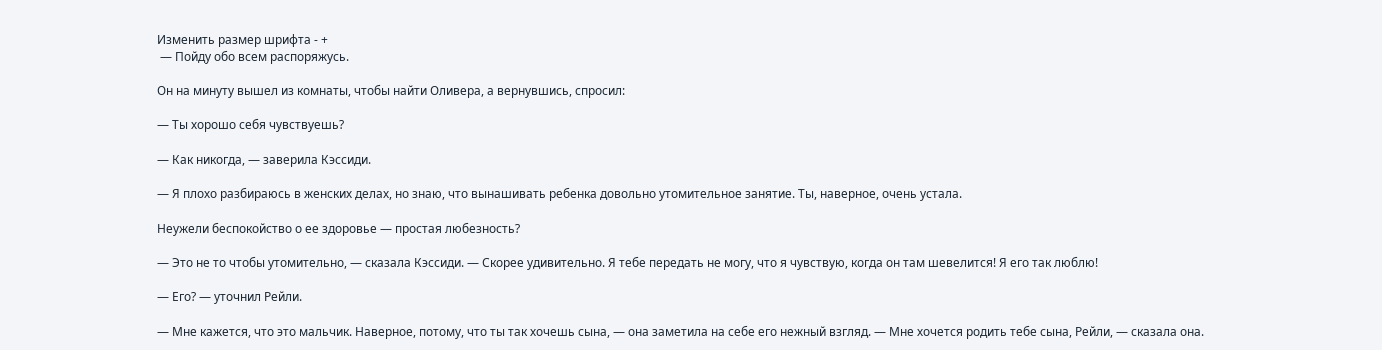Изменить размер шрифта - +
 — Пойду обо всем распоряжусь.

Он на минуту вышел из комнаты, чтобы найти Оливера, а вернувшись, спросил:

— Ты хорошо себя чувствуешь?

— Как никогда, — заверила Кэссиди.

— Я плохо разбираюсь в женских делах, но знаю, что вынашивать ребенка довольно утомительное занятие. Ты, наверное, очень устала.

Неужели беспокойство о ее здоровье — простая любезность?

— Это не то чтобы утомительно, — сказала Кэссиди. — Скорее удивительно. Я тебе передать не могу, что я чувствую, когда он там шевелится! Я его так люблю!

— Его? — уточнил Рейли.

— Мне кажется, что это мальчик. Наверное, потому, что ты так хочешь сына, — она заметила на себе его нежный взгляд. — Мне хочется родить тебе сына, Рейли, — сказала она.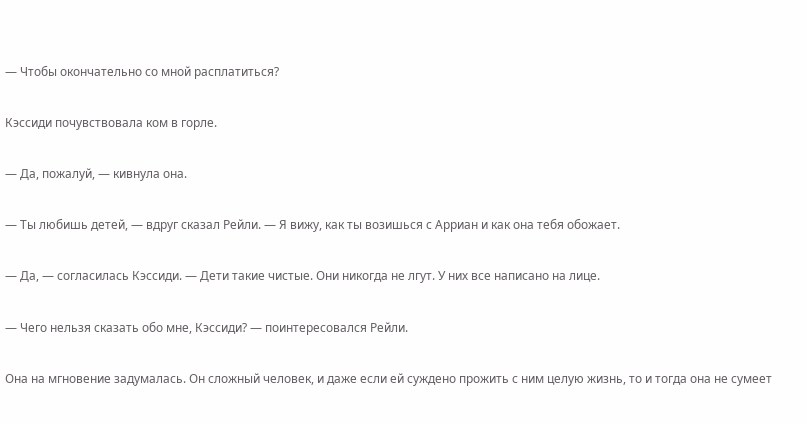— Чтобы окончательно со мной расплатиться?

Кэссиди почувствовала ком в горле.

— Да, пожалуй, — кивнула она.

— Ты любишь детей, — вдруг сказал Рейли. — Я вижу, как ты возишься с Арриан и как она тебя обожает.

— Да, — согласилась Кэссиди. — Дети такие чистые. Они никогда не лгут. У них все написано на лице.

— Чего нельзя сказать обо мне, Кэссиди? — поинтересовался Рейли.

Она на мгновение задумалась. Он сложный человек, и даже если ей суждено прожить с ним целую жизнь, то и тогда она не сумеет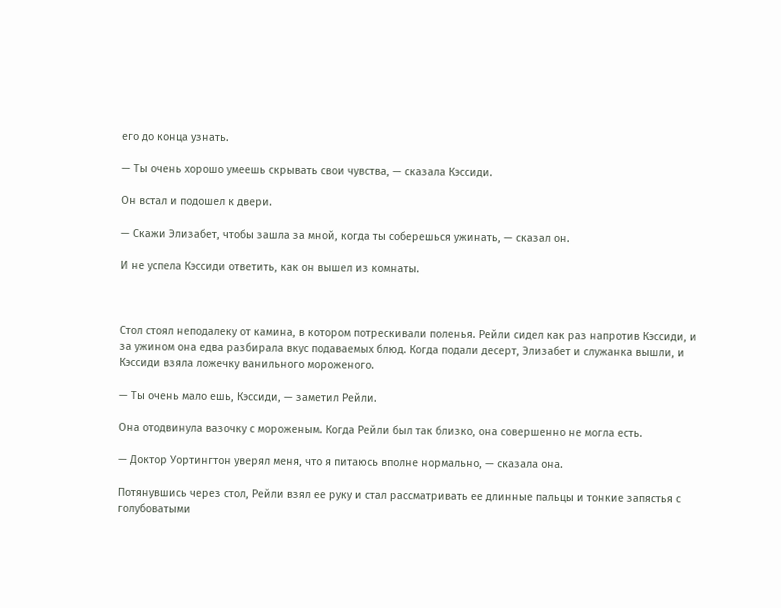его до конца узнать.

— Ты очень хорошо умеешь скрывать свои чувства, — сказала Кэссиди.

Он встал и подошел к двери.

— Скажи Элизабет, чтобы зашла за мной, когда ты соберешься ужинать, — сказал он.

И не успела Кэссиди ответить, как он вышел из комнаты.



Стол стоял неподалеку от камина, в котором потрескивали поленья. Рейли сидел как раз напротив Кэссиди, и за ужином она едва разбирала вкус подаваемых блюд. Когда подали десерт, Элизабет и служанка вышли, и Кэссиди взяла ложечку ванильного мороженого.

— Ты очень мало ешь, Кэссиди, — заметил Рейли.

Она отодвинула вазочку с мороженым. Когда Рейли был так близко, она совершенно не могла есть.

— Доктор Уортингтон уверял меня, что я питаюсь вполне нормально, — сказала она.

Потянувшись через стол, Рейли взял ее руку и стал рассматривать ее длинные пальцы и тонкие запястья с голубоватыми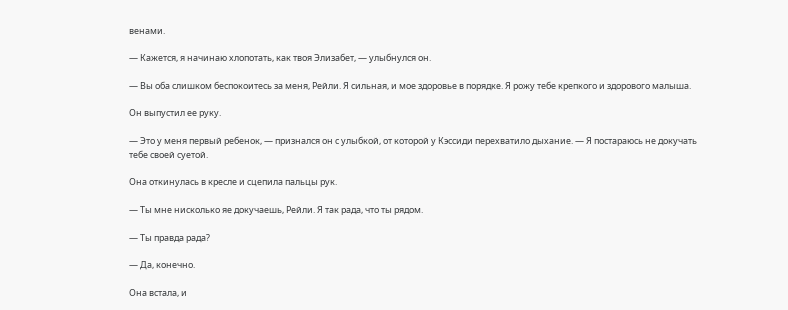венами.

— Кажется, я начинаю хлопотать, как твоя Элизабет, — улыбнулся он.

— Вы оба слишком беспокоитесь за меня, Рейли. Я сильная, и мое здоровье в порядке. Я рожу тебе крепкого и здорового малыша.

Он выпустил ее руку.

— Это у меня первый ребенок, — признался он с улыбкой, от которой у Кэссиди перехватило дыхание. — Я постараюсь не докучать тебе своей суетой.

Она откинулась в кресле и сцепила пальцы рук.

— Ты мне нисколько яе докучаешь, Рейли. Я так рада, что ты рядом.

— Ты правда рада?

— Да, конечно.

Она встала, и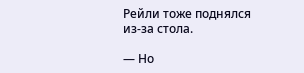Рейли тоже поднялся из-за стола.

— Но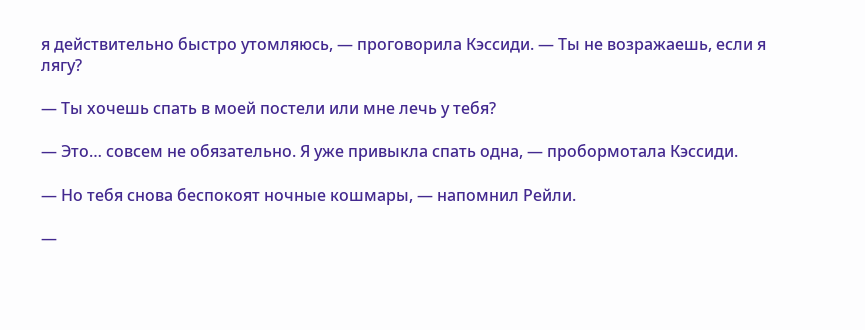я действительно быстро утомляюсь, — проговорила Кэссиди. — Ты не возражаешь, если я лягу?

— Ты хочешь спать в моей постели или мне лечь у тебя?

— Это… совсем не обязательно. Я уже привыкла спать одна, — пробормотала Кэссиди.

— Но тебя снова беспокоят ночные кошмары, — напомнил Рейли.

—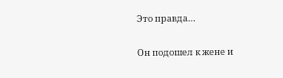Это правда…

Он подошел к жене и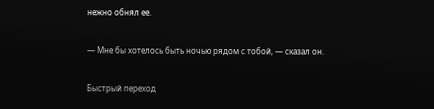нежно обнял ее.

— Мне бы хотелось быть ночью рядом с тобой, — сказал он.

Быстрый переход